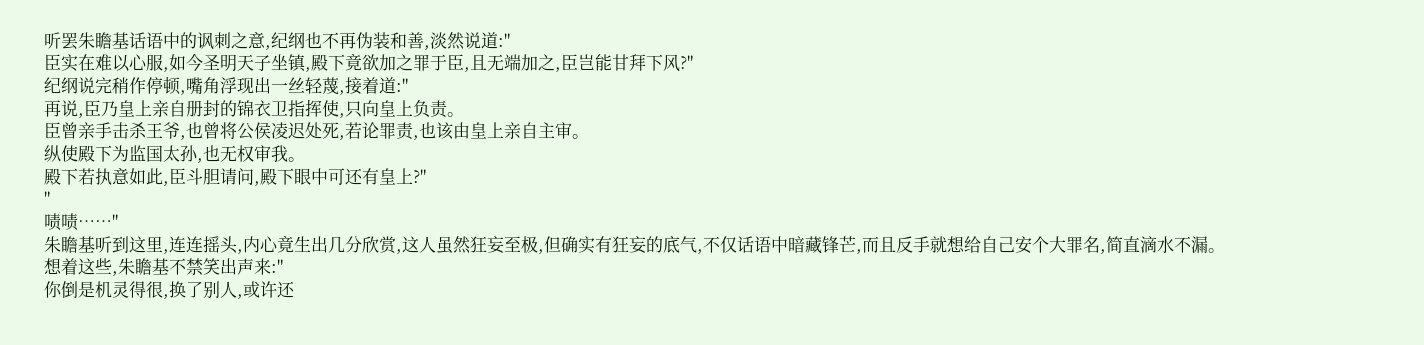听罢朱瞻基话语中的讽刺之意,纪纲也不再伪装和善,淡然说道:"
臣实在难以心服,如今圣明天子坐镇,殿下竟欲加之罪于臣,且无端加之,臣岂能甘拜下风?"
纪纲说完稍作停顿,嘴角浮现出一丝轻蔑,接着道:"
再说,臣乃皇上亲自册封的锦衣卫指挥使,只向皇上负责。
臣曾亲手击杀王爷,也曾将公侯凌迟处死,若论罪责,也该由皇上亲自主审。
纵使殿下为监国太孙,也无权审我。
殿下若执意如此,臣斗胆请问,殿下眼中可还有皇上?"
"
啧啧……"
朱瞻基听到这里,连连摇头,内心竟生出几分欣赏,这人虽然狂妄至极,但确实有狂妄的底气,不仅话语中暗藏锋芒,而且反手就想给自己安个大罪名,简直滴水不漏。
想着这些,朱瞻基不禁笑出声来:"
你倒是机灵得很,换了别人,或许还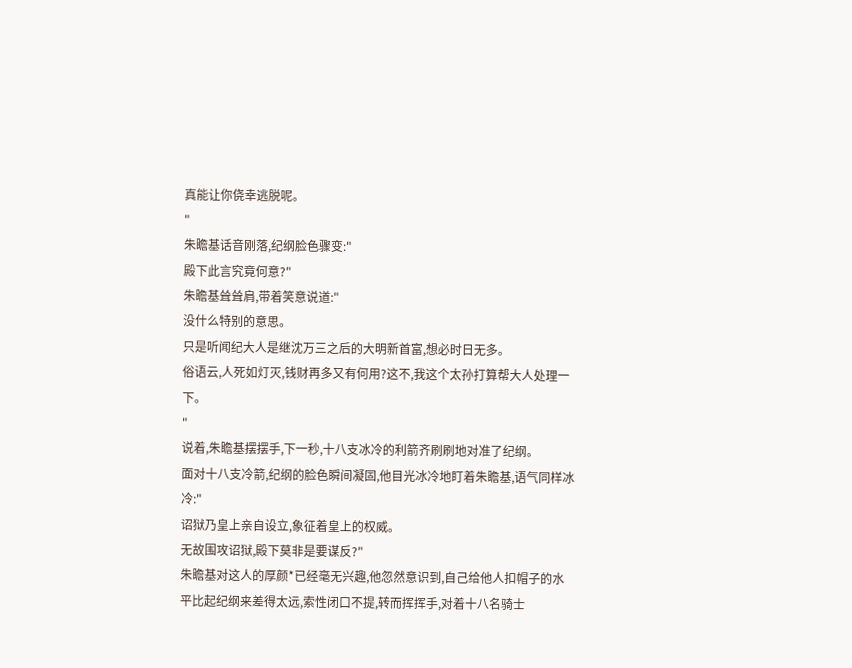真能让你侥幸逃脱呢。
"
朱瞻基话音刚落,纪纲脸色骤变:"
殿下此言究竟何意?"
朱瞻基耸耸肩,带着笑意说道:"
没什么特别的意思。
只是听闻纪大人是继沈万三之后的大明新首富,想必时日无多。
俗语云,人死如灯灭,钱财再多又有何用?这不,我这个太孙打算帮大人处理一下。
"
说着,朱瞻基摆摆手,下一秒,十八支冰冷的利箭齐刷刷地对准了纪纲。
面对十八支冷箭,纪纲的脸色瞬间凝固,他目光冰冷地盯着朱瞻基,语气同样冰冷:"
诏狱乃皇上亲自设立,象征着皇上的权威。
无故围攻诏狱,殿下莫非是要谋反?"
朱瞻基对这人的厚颜*已经毫无兴趣,他忽然意识到,自己给他人扣帽子的水平比起纪纲来差得太远,索性闭口不提,转而挥挥手,对着十八名骑士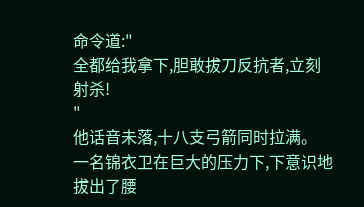命令道:"
全都给我拿下,胆敢拔刀反抗者,立刻射杀!
"
他话音未落,十八支弓箭同时拉满。
一名锦衣卫在巨大的压力下,下意识地拔出了腰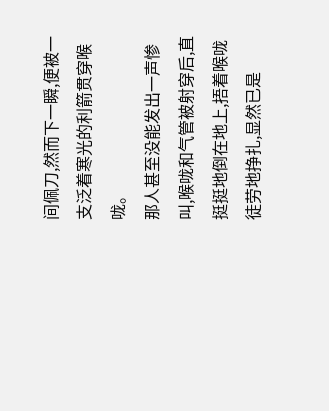间佩刀,然而下一瞬,便被一支泛着寒光的利箭贯穿喉咙。
那人甚至没能发出一声惨叫,喉咙和气管被射穿后,直挺挺地倒在地上,捂着喉咙徒劳地挣扎,显然已是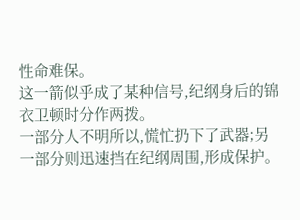性命难保。
这一箭似乎成了某种信号,纪纲身后的锦衣卫顿时分作两拨。
一部分人不明所以,慌忙扔下了武器;另一部分则迅速挡在纪纲周围,形成保护。